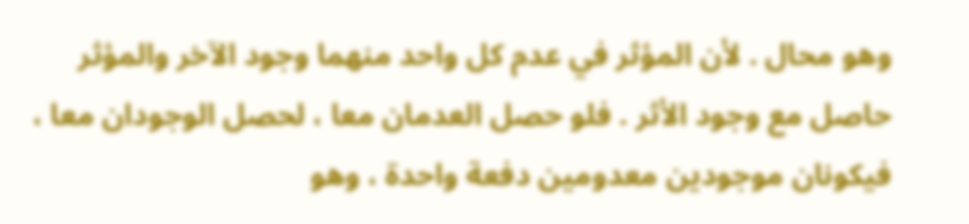وهو محال . لأن المؤثر في عدم كل واحد منهما وجود الآخر والمؤثر حاصل مع وجود الأثر . فلو حصل العدمان معا ، لحصل الوجودان معا ، فيكونان موجودين معدومين دفعة واحدة ، وهو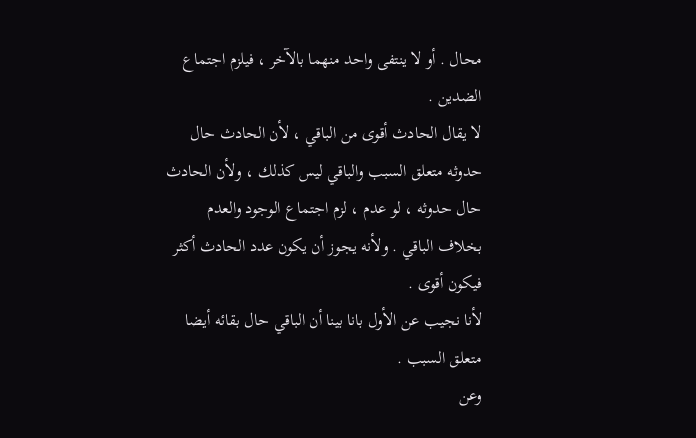محال . أو لا ينتفى واحد منهما بالآخر ، فيلزم اجتماع الضدين .
لا يقال الحادث أقوى من الباقي ، لأن الحادث حال حدوثه متعلق السبب والباقي ليس كذلك ، ولأن الحادث حال حدوثه ، لو عدم ، لزم اجتماع الوجود والعدم بخلاف الباقي . ولأنه يجوز أن يكون عدد الحادث أكثر فيكون أقوى .
لأنا نجيب عن الأول بانا بينا أن الباقي حال بقائه أيضا متعلق السبب .
وعن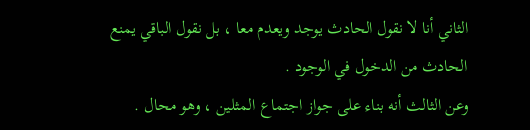الثاني أنا لا نقول الحادث يوجد ويعدم معا ، بل نقول الباقي يمنع الحادث من الدخول في الوجود .
وعن الثالث أنه بناء على جواز اجتماع المثلين ، وهو محال .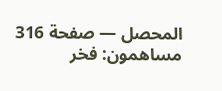المحصل — صفحة 316
مساهمون: فخر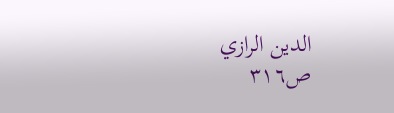الدين الرازي
ص٣١٦